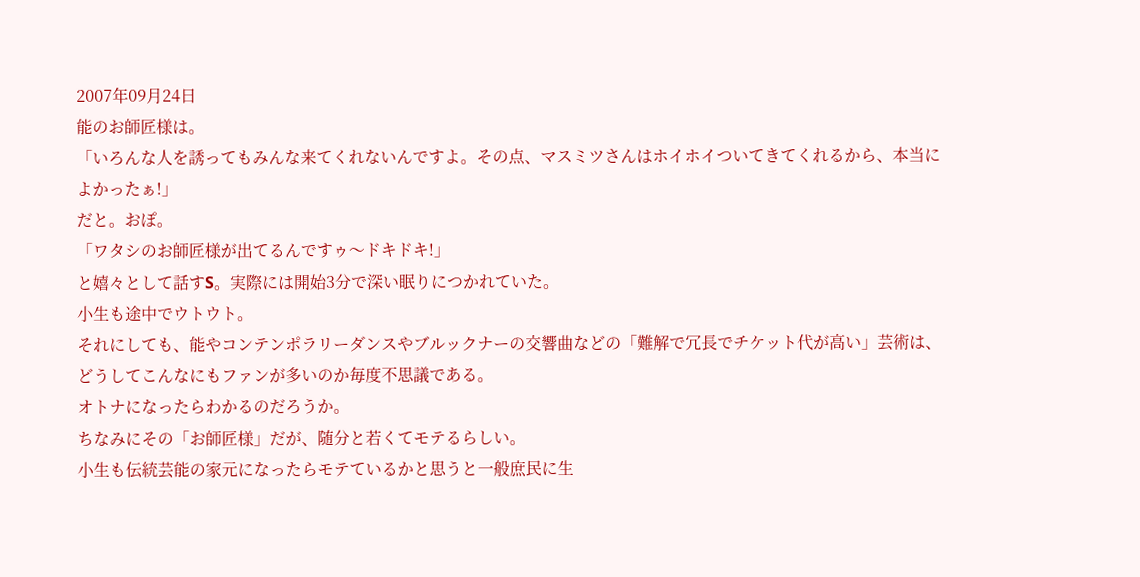2007年09月24日
能のお師匠様は。
「いろんな人を誘ってもみんな来てくれないんですよ。その点、マスミツさんはホイホイついてきてくれるから、本当によかったぁ!」
だと。おぽ。
「ワタシのお師匠様が出てるんですゥ〜ドキドキ!」
と嬉々として話すS。実際には開始3分で深い眠りにつかれていた。
小生も途中でウトウト。
それにしても、能やコンテンポラリーダンスやブルックナーの交響曲などの「難解で冗長でチケット代が高い」芸術は、どうしてこんなにもファンが多いのか毎度不思議である。
オトナになったらわかるのだろうか。
ちなみにその「お師匠様」だが、随分と若くてモテるらしい。
小生も伝統芸能の家元になったらモテているかと思うと一般庶民に生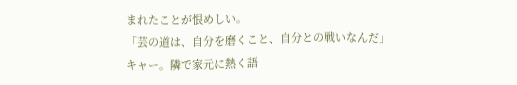まれたことが恨めしい。
「芸の道は、自分を磨くこと、自分との戦いなんだ」
キャー。隣で家元に熱く語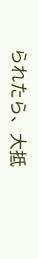られたら、大抵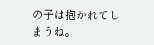の子は抱かれてしまうね。